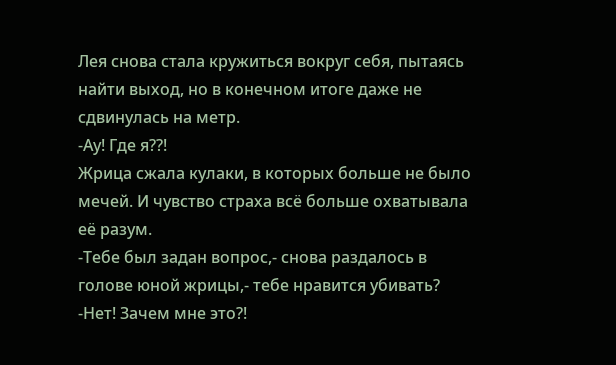Лея снова стала кружиться вокруг себя, пытаясь найти выход, но в конечном итоге даже не сдвинулась на метр.
-Ау! Где я??!
Жрица сжала кулаки, в которых больше не было мечей. И чувство страха всё больше охватывала её разум.
-Тебе был задан вопрос,- снова раздалось в голове юной жрицы,- тебе нравится убивать?
-Нет! Зачем мне это?!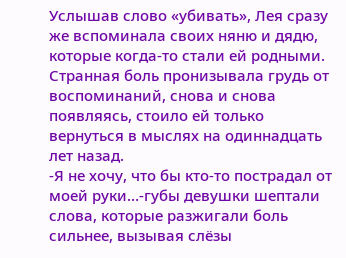Услышав слово «убивать», Лея сразу же вспоминала своих няню и дядю, которые когда-то стали ей родными. Странная боль пронизывала грудь от воспоминаний, снова и снова появляясь, стоило ей только вернуться в мыслях на одиннадцать лет назад.
-Я не хочу, что бы кто-то пострадал от моей руки…-губы девушки шептали слова, которые разжигали боль сильнее, вызывая слёзы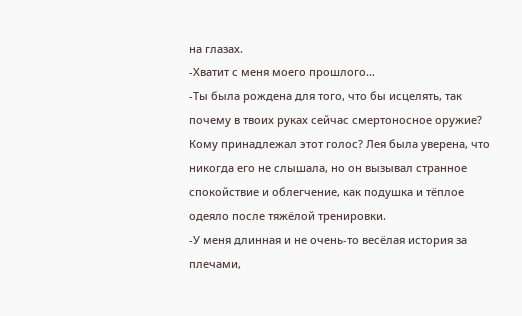на глазах.
-Хватит с меня моего прошлого…
-Ты была рождена для того, что бы исцелять, так почему в твоих руках сейчас смертоносное оружие?
Кому принадлежал этот голос? Лея была уверена, что никогда его не слышала, но он вызывал странное спокойствие и облегчение, как подушка и тёплое одеяло после тяжёлой тренировки.
-У меня длинная и не очень-то весёлая история за плечами,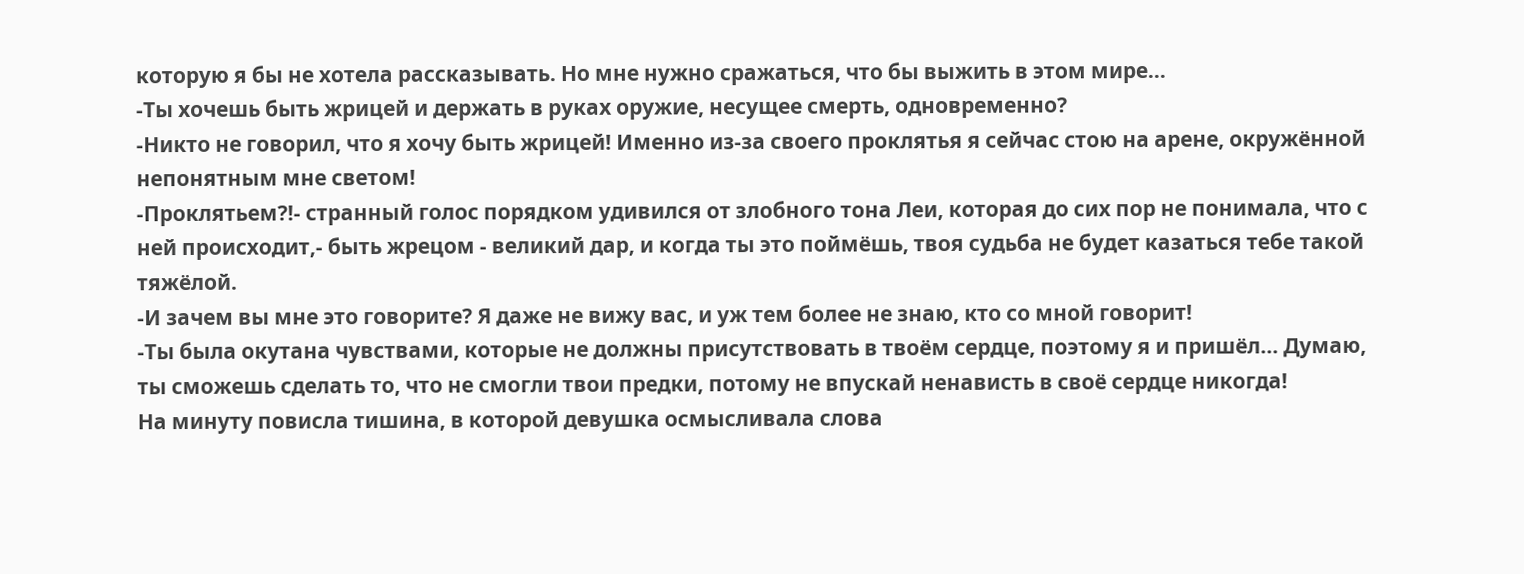которую я бы не хотела рассказывать. Но мне нужно сражаться, что бы выжить в этом мире…
-Ты хочешь быть жрицей и держать в руках оружие, несущее смерть, одновременно?
-Никто не говорил, что я хочу быть жрицей! Именно из-за своего проклятья я сейчас стою на арене, окружённой непонятным мне светом!
-Проклятьем?!- странный голос порядком удивился от злобного тона Леи, которая до сих пор не понимала, что с ней происходит,- быть жрецом - великий дар, и когда ты это поймёшь, твоя судьба не будет казаться тебе такой тяжёлой.
-И зачем вы мне это говорите? Я даже не вижу вас, и уж тем более не знаю, кто со мной говорит!
-Ты была окутана чувствами, которые не должны присутствовать в твоём сердце, поэтому я и пришёл… Думаю, ты сможешь сделать то, что не смогли твои предки, потому не впускай ненависть в своё сердце никогда!
На минуту повисла тишина, в которой девушка осмысливала слова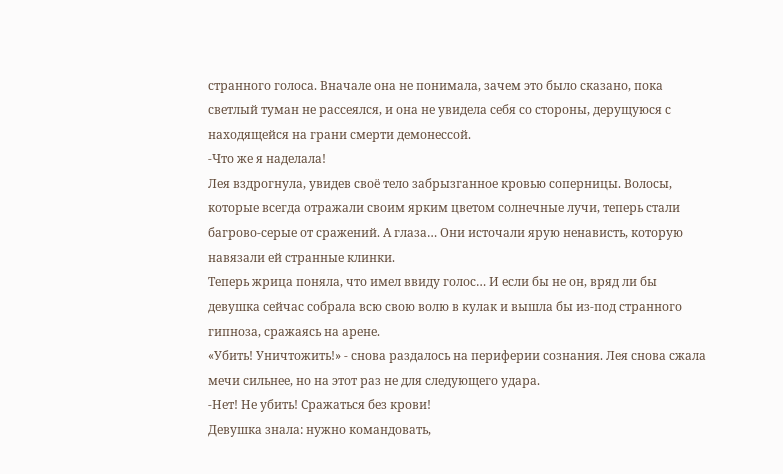странного голоса. Вначале она не понимала, зачем это было сказано, пока светлый туман не рассеялся, и она не увидела себя со стороны, дерущуюся с находящейся на грани смерти демонессой.
-Что же я наделала!
Лея вздрогнула, увидев своё тело забрызганное кровью соперницы. Волосы, которые всегда отражали своим ярким цветом солнечные лучи, теперь стали багрово-серые от сражений. А глаза… Они источали ярую ненависть, которую навязали ей странные клинки.
Теперь жрица поняла, что имел ввиду голос… И если бы не он, вряд ли бы девушка сейчас собрала всю свою волю в кулак и вышла бы из-под странного гипноза, сражаясь на арене.
«Убить! Уничтожить!» - снова раздалось на периферии сознания. Лея снова сжала мечи сильнее, но на этот раз не для следующего удара.
-Нет! Не убить! Сражаться без крови!
Девушка знала: нужно командовать,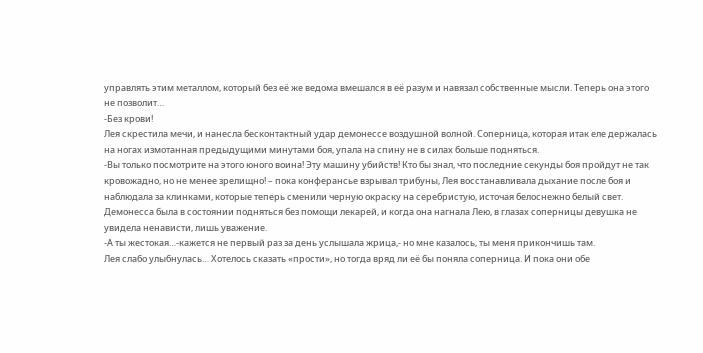управлять этим металлом, который без её же ведома вмешался в её разум и навязал собственные мысли. Теперь она этого не позволит…
-Без крови!
Лея скрестила мечи, и нанесла бесконтактный удар демонессе воздушной волной. Соперница, которая итак еле держалась на ногах измотанная предыдущими минутами боя, упала на спину не в силах больше подняться.
-Вы только посмотрите на этого юного воина! Эту машину убийств! Кто бы знал, что последние секунды боя пройдут не так кровожадно, но не менее зрелищно! – пока конферансье взрывал трибуны, Лея восстанавливала дыхание после боя и наблюдала за клинками, которые теперь сменили черную окраску на серебристую, источая белоснежно белый свет.
Демонесса была в состоянии подняться без помощи лекарей, и когда она нагнала Лею, в глазах соперницы девушка не увидела ненависти, лишь уважение.
-А ты жестокая…-кажется не первый раз за день услышала жрица,- но мне казалось, ты меня прикончишь там.
Лея слабо улыбнулась… Хотелось сказать «прости», но тогда вряд ли её бы поняла соперница. И пока они обе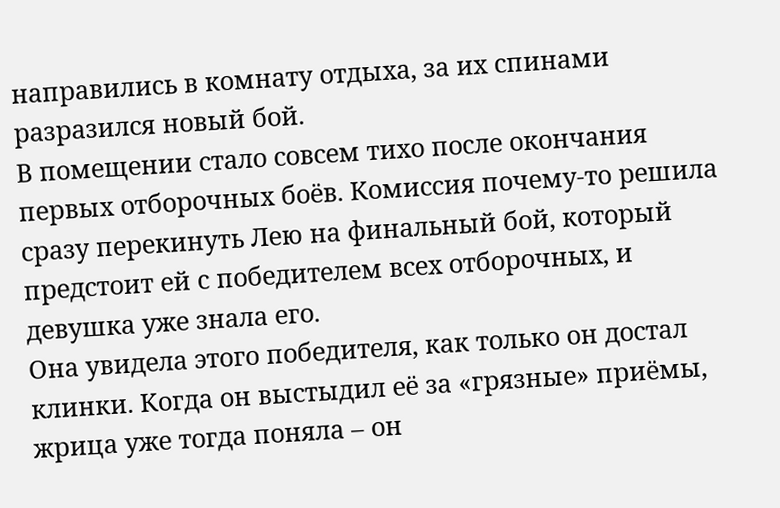направились в комнату отдыха, за их спинами разразился новый бой.
В помещении стало совсем тихо после окончания первых отборочных боёв. Комиссия почему-то решила сразу перекинуть Лею на финальный бой, который предстоит ей с победителем всех отборочных, и девушка уже знала его.
Она увидела этого победителя, как только он достал клинки. Когда он выстыдил её за «грязные» приёмы, жрица уже тогда поняла – он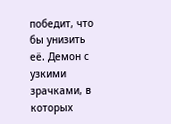победит, что бы унизить её. Демон с узкими зрачками, в которых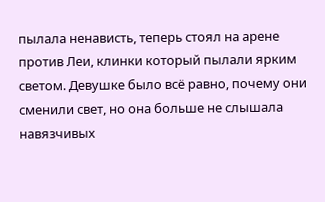пылала ненависть, теперь стоял на арене против Леи, клинки который пылали ярким светом. Девушке было всё равно, почему они сменили свет, но она больше не слышала навязчивых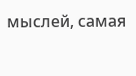мыслей, самая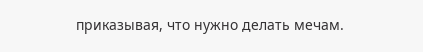приказывая, что нужно делать мечам.